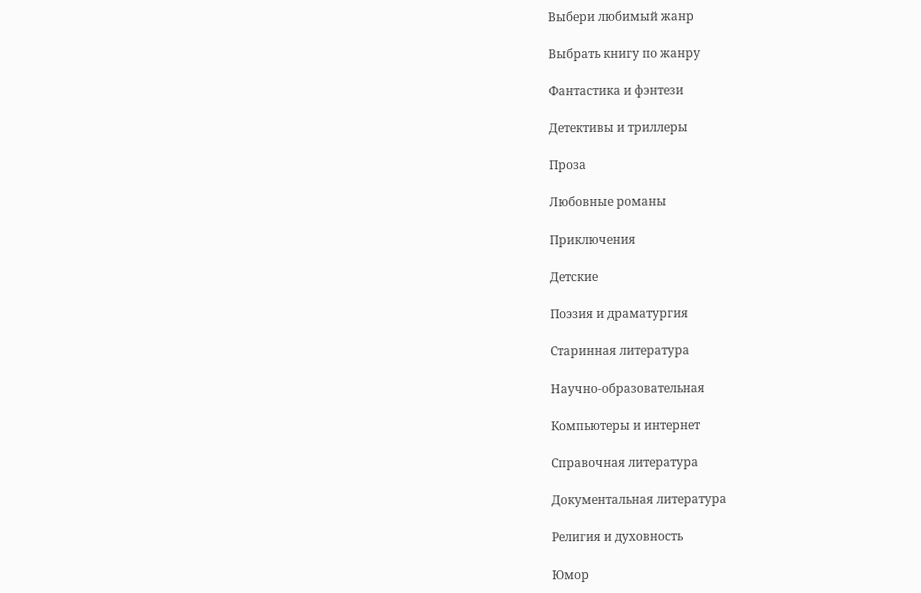Выбери любимый жанр

Выбрать книгу по жанру

Фантастика и фэнтези

Детективы и триллеры

Проза

Любовные романы

Приключения

Детские

Поэзия и драматургия

Старинная литература

Научно-образовательная

Компьютеры и интернет

Справочная литература

Документальная литература

Религия и духовность

Юмор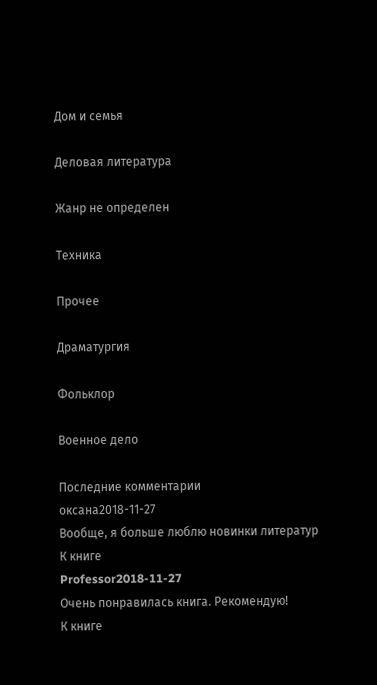Дом и семья

Деловая литература

Жанр не определен

Техника

Прочее

Драматургия

Фольклор

Военное дело

Последние комментарии
оксана2018-11-27
Вообще, я больше люблю новинки литератур
К книге
Professor2018-11-27
Очень понравилась книга. Рекомендую!
К книге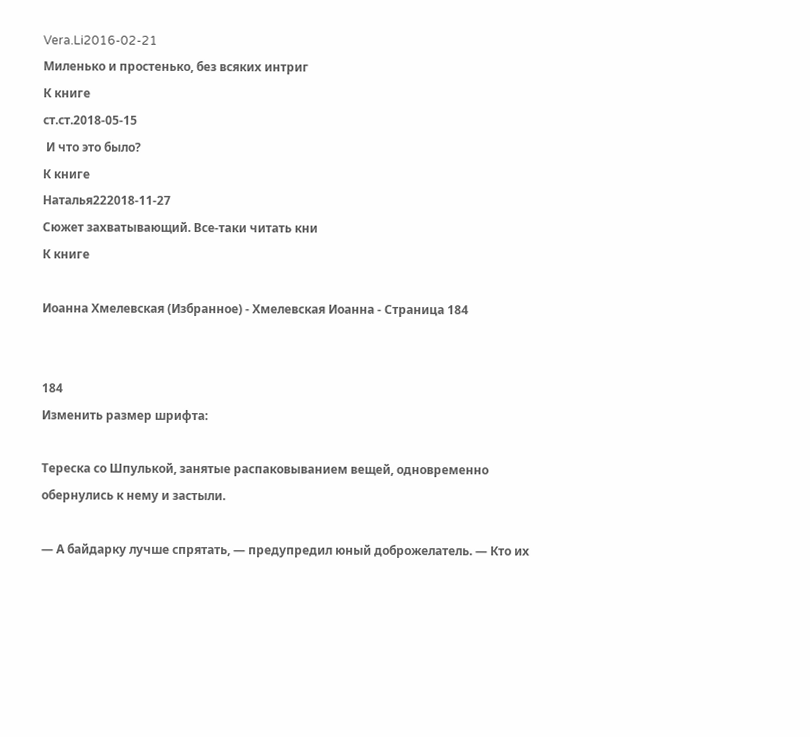Vera.Li2016-02-21
Миленько и простенько, без всяких интриг
К книге
ст.ст.2018-05-15
 И что это было?
К книге
Наталья222018-11-27
Сюжет захватывающий. Все-таки читать кни
К книге

Иоанна Хмелевская (Избранное) - Хмелевская Иоанна - Страница 184


184
Изменить размер шрифта:

Тереска со Шпулькой, занятые распаковыванием вещей, одновременно обернулись к нему и застыли.

— А байдарку лучше спрятать, — предупредил юный доброжелатель. — Кто их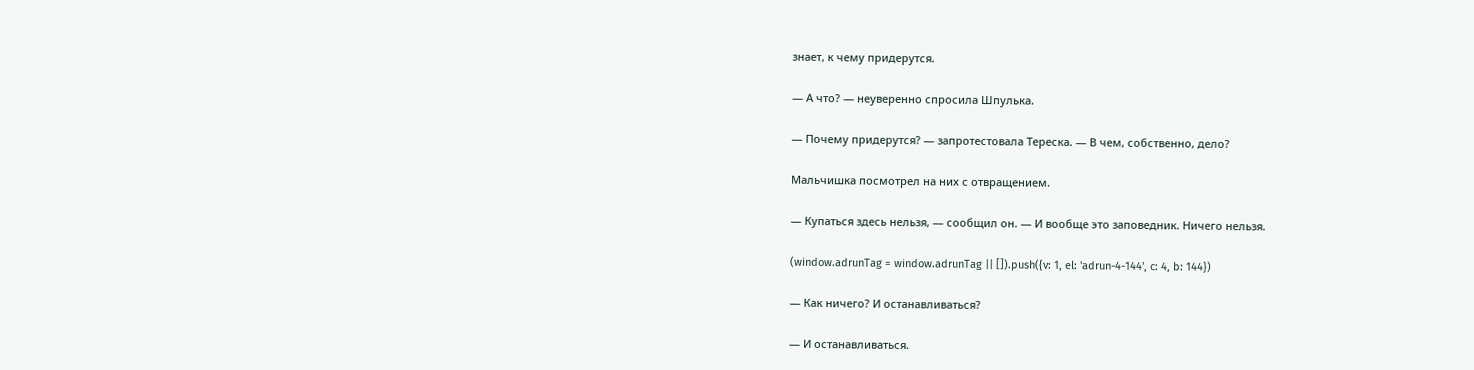знает, к чему придерутся.

— А что? — неуверенно спросила Шпулька.

— Почему придерутся? — запротестовала Тереска. — В чем, собственно, дело?

Мальчишка посмотрел на них с отвращением.

— Купаться здесь нельзя, — сообщил он. — И вообще это заповедник. Ничего нельзя.

(window.adrunTag = window.adrunTag || []).push({v: 1, el: 'adrun-4-144', c: 4, b: 144})

— Как ничего? И останавливаться?

— И останавливаться.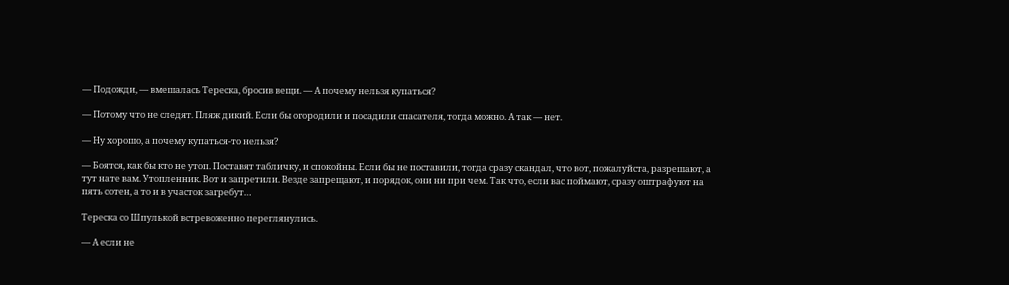— Подожди, — вмешалась Тереска, бросив вещи. — А почему нельзя купаться?

— Потому что не следят. Пляж дикий. Если бы огородили и посадили спасателя, тогда можно. А так — нет.

— Ну хорошо, а почему купаться-то нельзя?

— Боятся, как бы кто не утоп. Поставят табличку, и спокойны. Если бы не поставили, тогда сразу скандал, что вот, пожалуйста, разрешают, а тут нате вам. Утопленник. Вот и запретили. Везде запрещают, и порядок, они ни при чем. Так что, если вас поймают, сразу оштрафуют на пять сотен, а то и в участок загребут…

Тереска со Шпулькой встревоженно переглянулись.

— А если не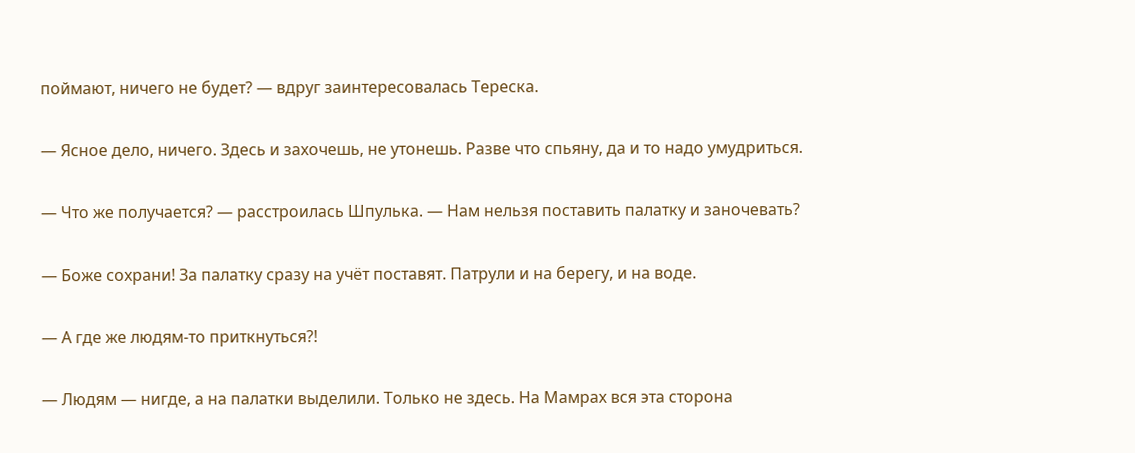поймают, ничего не будет? — вдруг заинтересовалась Тереска.

— Ясное дело, ничего. Здесь и захочешь, не утонешь. Разве что спьяну, да и то надо умудриться.

— Что же получается? — расстроилась Шпулька. — Нам нельзя поставить палатку и заночевать?

— Боже сохрани! За палатку сразу на учёт поставят. Патрули и на берегу, и на воде.

— А где же людям-то приткнуться?!

— Людям — нигде, а на палатки выделили. Только не здесь. На Мамрах вся эта сторона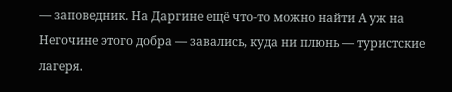— заповедник. На Даргине ещё что-то можно найти А уж на Негочине этого добра — завались, куда ни плюнь — туристские лагеря.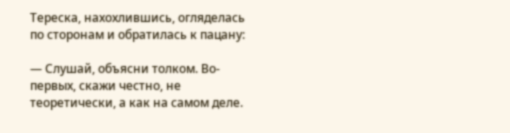Тереска, нахохлившись, огляделась по сторонам и обратилась к пацану:

— Слушай, объясни толком. Во-первых, скажи честно, не теоретически, а как на самом деле.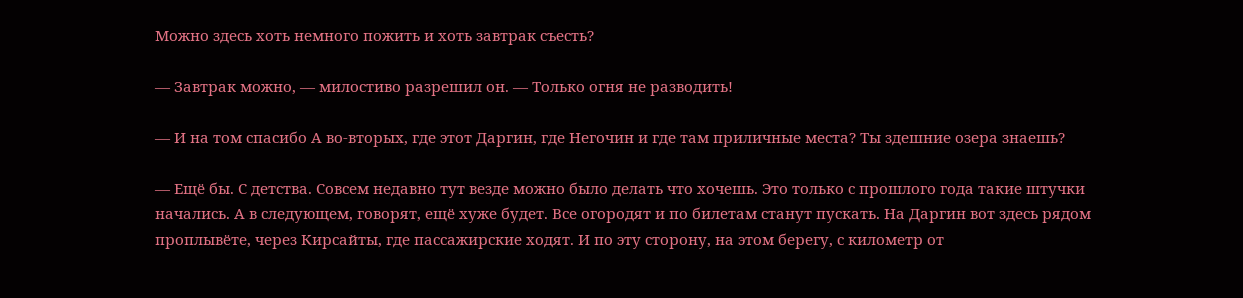Можно здесь хоть немного пожить и хоть завтрак съесть?

— Завтрак можно, — милостиво разрешил он. — Только огня не разводить!

— И на том спасибо А во-вторых, где этот Даргин, где Негочин и где там приличные места? Ты здешние озера знаешь?

— Ещё бы. С детства. Совсем недавно тут везде можно было делать что хочешь. Это только с прошлого года такие штучки начались. А в следующем, говорят, ещё хуже будет. Все огородят и по билетам станут пускать. На Даргин вот здесь рядом проплывёте, через Кирсайты, где пассажирские ходят. И по эту сторону, на этом берегу, с километр от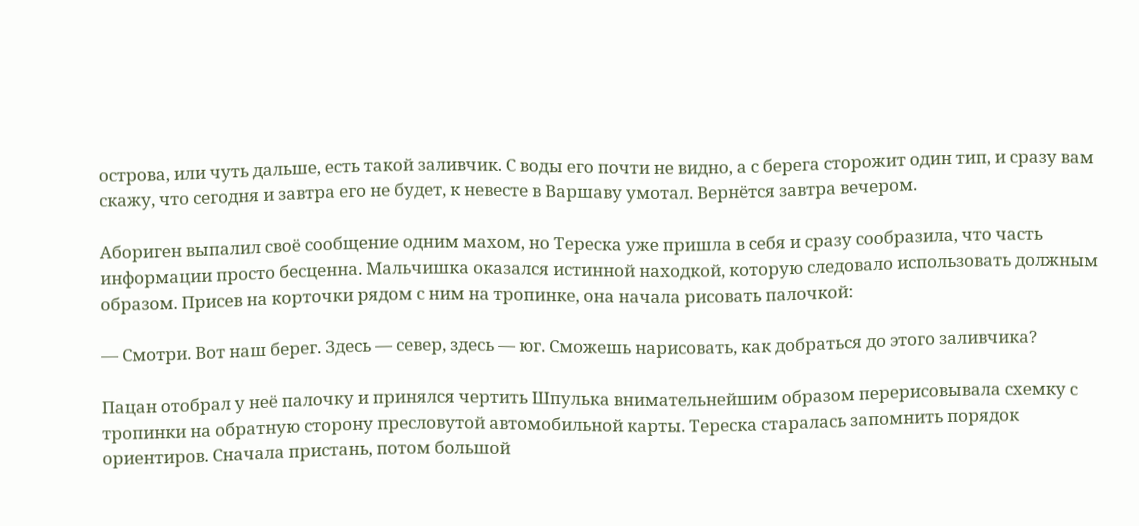острова, или чуть дальше, есть такой заливчик. С воды его почти не видно, а с берега сторожит один тип, и сразу вам скажу, что сегодня и завтра его не будет, к невесте в Варшаву умотал. Вернётся завтра вечером.

Абориген выпалил своё сообщение одним махом, но Тереска уже пришла в себя и сразу сообразила, что часть информации просто бесценна. Мальчишка оказался истинной находкой, которую следовало использовать должным образом. Присев на корточки рядом с ним на тропинке, она начала рисовать палочкой:

— Смотри. Вот наш берег. Здесь — север, здесь — юг. Сможешь нарисовать, как добраться до этого заливчика?

Пацан отобрал у неё палочку и принялся чертить Шпулька внимательнейшим образом перерисовывала схемку с тропинки на обратную сторону пресловутой автомобильной карты. Тереска старалась запомнить порядок ориентиров. Сначала пристань, потом большой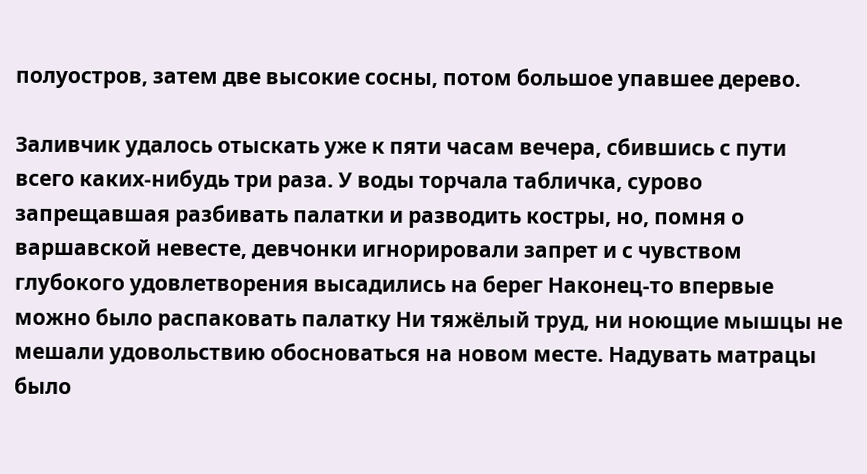полуостров, затем две высокие сосны, потом большое упавшее дерево.

Заливчик удалось отыскать уже к пяти часам вечера, сбившись с пути всего каких-нибудь три раза. У воды торчала табличка, сурово запрещавшая разбивать палатки и разводить костры, но, помня о варшавской невесте, девчонки игнорировали запрет и с чувством глубокого удовлетворения высадились на берег Наконец-то впервые можно было распаковать палатку Ни тяжёлый труд, ни ноющие мышцы не мешали удовольствию обосноваться на новом месте. Надувать матрацы было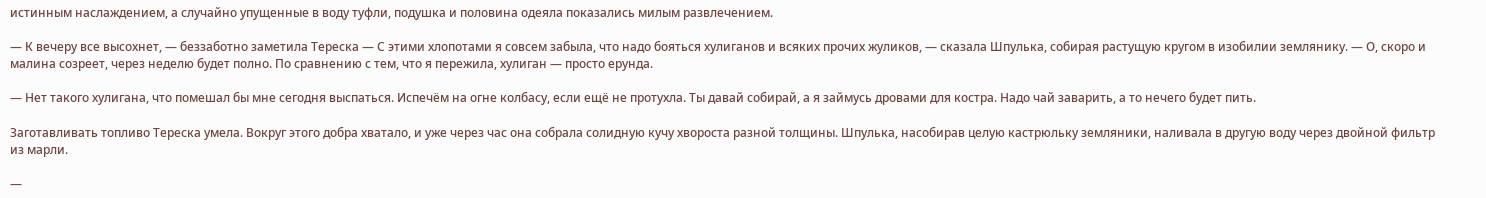истинным наслаждением, а случайно упущенные в воду туфли, подушка и половина одеяла показались милым развлечением.

— К вечеру все высохнет, — беззаботно заметила Тереска — С этими хлопотами я совсем забыла, что надо бояться хулиганов и всяких прочих жуликов, — сказала Шпулька, собирая растущую кругом в изобилии землянику. — О, скоро и малина созреет, через неделю будет полно. По сравнению с тем, что я пережила, хулиган — просто ерунда.

— Нет такого хулигана, что помешал бы мне сегодня выспаться. Испечём на огне колбасу, если ещё не протухла. Ты давай собирай, а я займусь дровами для костра. Надо чай заварить, а то нечего будет пить.

Заготавливать топливо Тереска умела. Вокруг этого добра хватало, и уже через час она собрала солидную кучу хвороста разной толщины. Шпулька, насобирав целую кастрюльку земляники, наливала в другую воду через двойной фильтр из марли.

—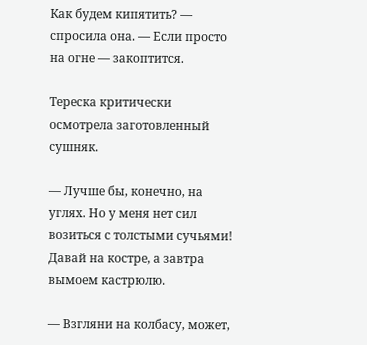Как будем кипятить? — спросила она. — Если просто на огне — закоптится.

Тереска критически осмотрела заготовленный сушняк.

— Лучше бы, конечно, на углях. Но у меня нет сил возиться с толстыми сучьями! Давай на костре, а завтра вымоем кастрюлю.

— Взгляни на колбасу, может,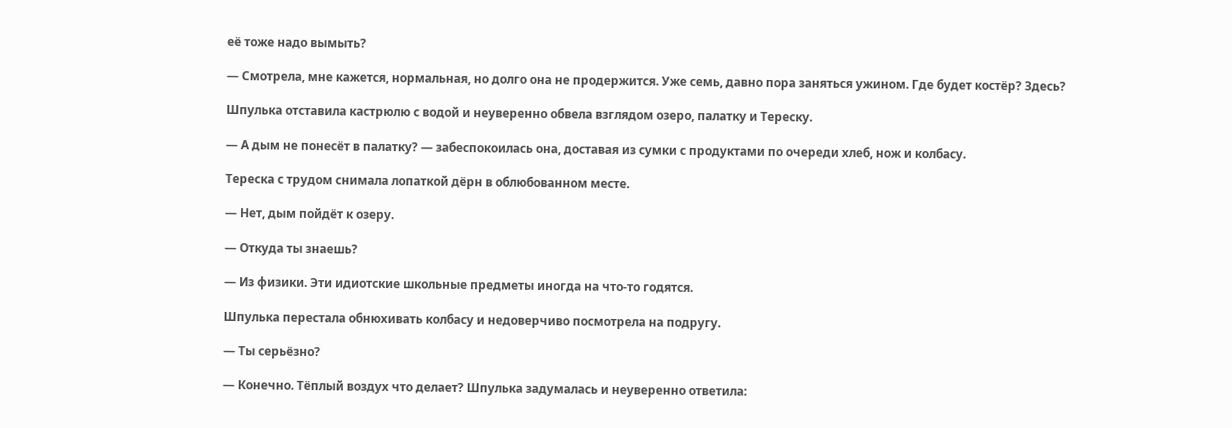её тоже надо вымыть?

— Смотрела, мне кажется, нормальная, но долго она не продержится. Уже семь, давно пора заняться ужином. Где будет костёр? Здесь?

Шпулька отставила кастрюлю с водой и неуверенно обвела взглядом озеро, палатку и Тереску.

— А дым не понесёт в палатку? — забеспокоилась она, доставая из сумки с продуктами по очереди хлеб, нож и колбасу.

Тереска с трудом снимала лопаткой дёрн в облюбованном месте.

— Нет, дым пойдёт к озеру.

— Откуда ты знаешь?

— Из физики. Эти идиотские школьные предметы иногда на что-то годятся.

Шпулька перестала обнюхивать колбасу и недоверчиво посмотрела на подругу.

— Ты серьёзно?

— Конечно. Тёплый воздух что делает? Шпулька задумалась и неуверенно ответила: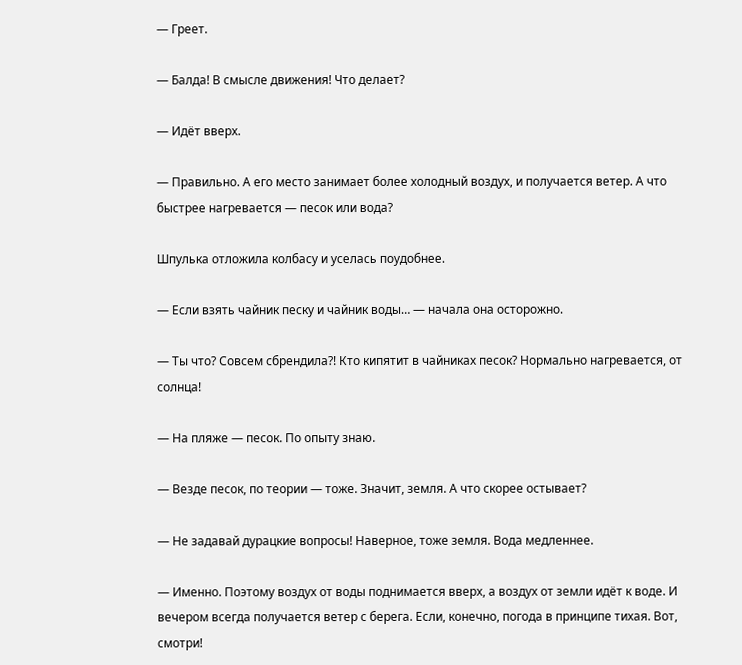— Греет.

— Балда! В смысле движения! Что делает?

— Идёт вверх.

— Правильно. А его место занимает более холодный воздух, и получается ветер. А что быстрее нагревается — песок или вода?

Шпулька отложила колбасу и уселась поудобнее.

— Если взять чайник песку и чайник воды… — начала она осторожно.

— Ты что? Совсем сбрендила?! Кто кипятит в чайниках песок? Нормально нагревается, от солнца!

— На пляже — песок. По опыту знаю.

— Везде песок, по теории — тоже. Значит, земля. А что скорее остывает?

— Не задавай дурацкие вопросы! Наверное, тоже земля. Вода медленнее.

— Именно. Поэтому воздух от воды поднимается вверх, а воздух от земли идёт к воде. И вечером всегда получается ветер с берега. Если, конечно, погода в принципе тихая. Вот, смотри!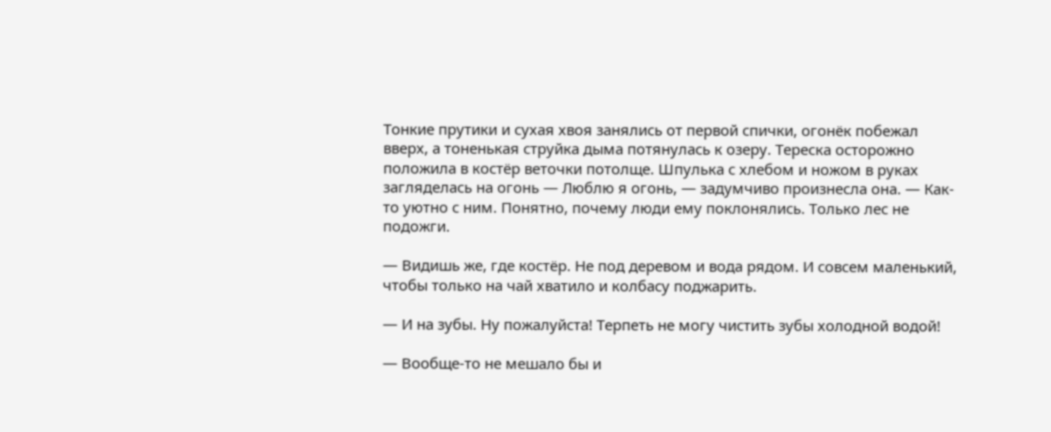Тонкие прутики и сухая хвоя занялись от первой спички, огонёк побежал вверх, а тоненькая струйка дыма потянулась к озеру. Тереска осторожно положила в костёр веточки потолще. Шпулька с хлебом и ножом в руках загляделась на огонь — Люблю я огонь, — задумчиво произнесла она. — Как-то уютно с ним. Понятно, почему люди ему поклонялись. Только лес не подожги.

— Видишь же, где костёр. Не под деревом и вода рядом. И совсем маленький, чтобы только на чай хватило и колбасу поджарить.

— И на зубы. Ну пожалуйста! Терпеть не могу чистить зубы холодной водой!

— Вообще-то не мешало бы и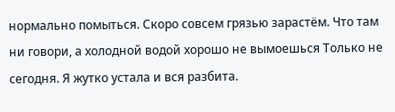нормально помыться. Скоро совсем грязью зарастём. Что там ни говори, а холодной водой хорошо не вымоешься Только не сегодня. Я жутко устала и вся разбита.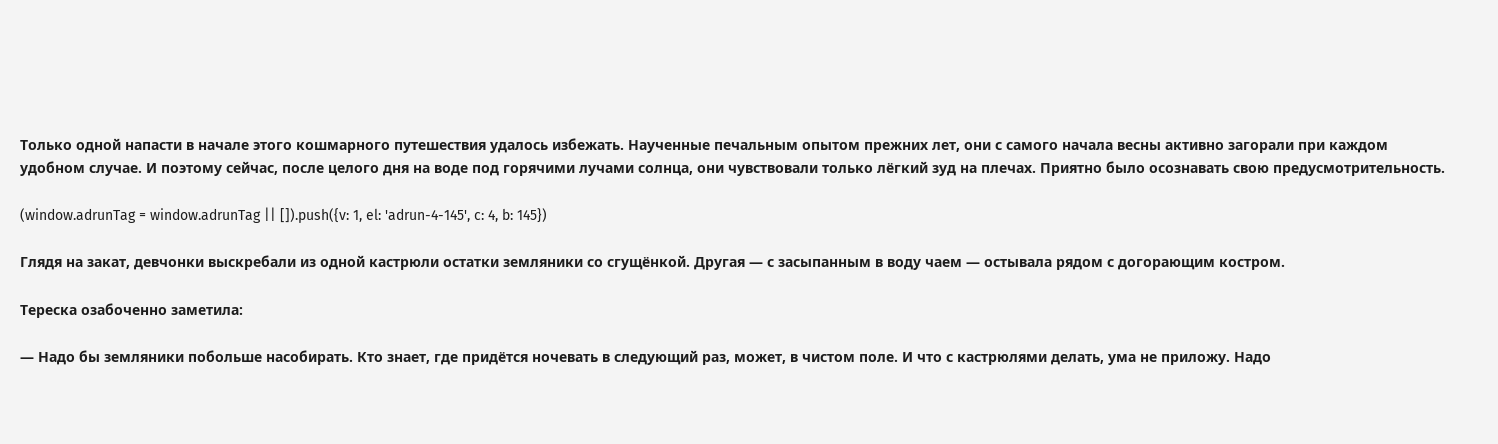Только одной напасти в начале этого кошмарного путешествия удалось избежать. Наученные печальным опытом прежних лет, они с самого начала весны активно загорали при каждом удобном случае. И поэтому сейчас, после целого дня на воде под горячими лучами солнца, они чувствовали только лёгкий зуд на плечах. Приятно было осознавать свою предусмотрительность.

(window.adrunTag = window.adrunTag || []).push({v: 1, el: 'adrun-4-145', c: 4, b: 145})

Глядя на закат, девчонки выскребали из одной кастрюли остатки земляники со сгущёнкой. Другая — с засыпанным в воду чаем — остывала рядом с догорающим костром.

Тереска озабоченно заметила:

— Надо бы земляники побольше насобирать. Кто знает, где придётся ночевать в следующий раз, может, в чистом поле. И что с кастрюлями делать, ума не приложу. Надо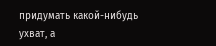придумать какой-нибудь ухват, а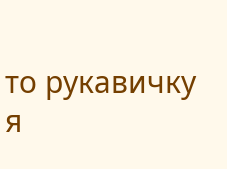то рукавичку я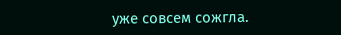уже совсем сожгла.